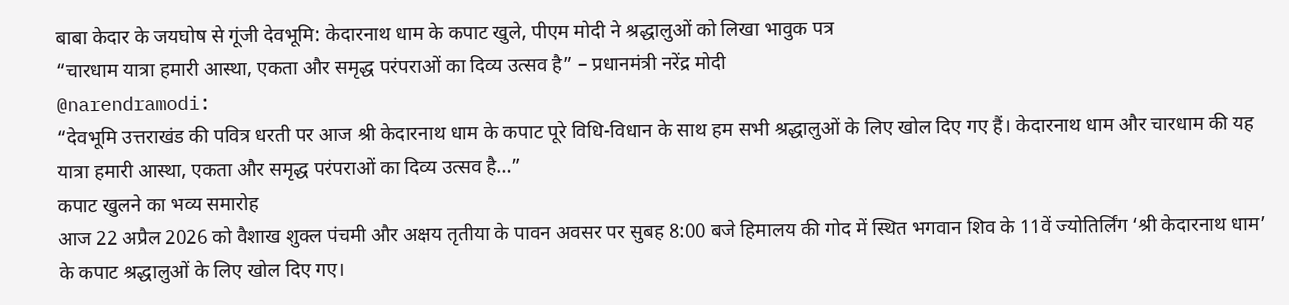बाबा केदार के जयघोष से गूंजी देवभूमि: केदारनाथ धाम के कपाट खुले, पीएम मोदी ने श्रद्धालुओं को लिखा भावुक पत्र
“चारधाम यात्रा हमारी आस्था, एकता और समृद्ध परंपराओं का दिव्य उत्सव है” – प्रधानमंत्री नरेंद्र मोदी
@narendramodi:
“देवभूमि उत्तराखंड की पवित्र धरती पर आज श्री केदारनाथ धाम के कपाट पूरे विधि-विधान के साथ हम सभी श्रद्धालुओं के लिए खोल दिए गए हैं। केदारनाथ धाम और चारधाम की यह यात्रा हमारी आस्था, एकता और समृद्ध परंपराओं का दिव्य उत्सव है…”
कपाट खुलने का भव्य समारोह
आज 22 अप्रैल 2026 को वैशाख शुक्ल पंचमी और अक्षय तृतीया के पावन अवसर पर सुबह 8:00 बजे हिमालय की गोद में स्थित भगवान शिव के 11वें ज्योतिर्लिंग ‘श्री केदारनाथ धाम’ के कपाट श्रद्धालुओं के लिए खोल दिए गए।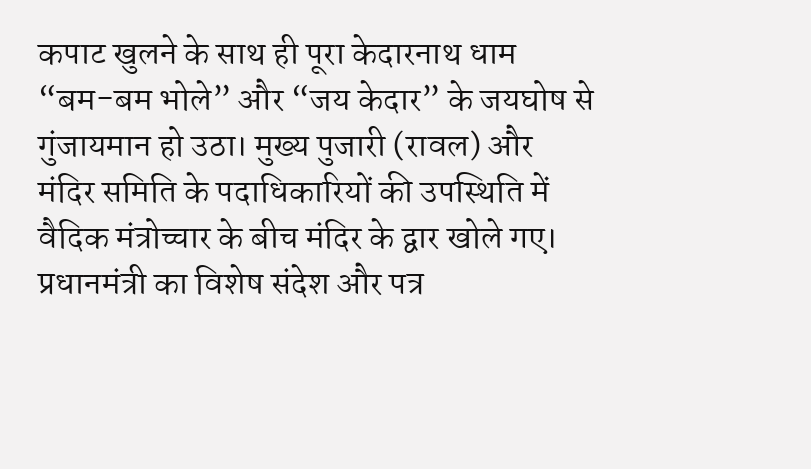कपाट खुलने के साथ ही पूरा केदारनाथ धाम “बम-बम भोले” और “जय केदार” के जयघोष से गुंजायमान हो उठा। मुख्य पुजारी (रावल) और मंदिर समिति के पदाधिकारियों की उपस्थिति में वैदिक मंत्रोच्चार के बीच मंदिर के द्वार खोले गए।
प्रधानमंत्री का विशेष संदेश और पत्र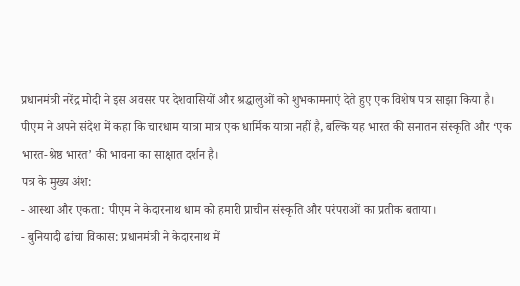प्रधानमंत्री नरेंद्र मोदी ने इस अवसर पर देशवासियों और श्रद्धालुओं को शुभकामनाएं देते हुए एक विशेष पत्र साझा किया है। पीएम ने अपने संदेश में कहा कि चारधाम यात्रा मात्र एक धार्मिक यात्रा नहीं है, बल्कि यह भारत की सनातन संस्कृति और ‘एक भारत-श्रेष्ठ भारत’ की भावना का साक्षात दर्शन है।
पत्र के मुख्य अंश:
- आस्था और एकता: पीएम ने केदारनाथ धाम को हमारी प्राचीन संस्कृति और परंपराओं का प्रतीक बताया।
- बुनियादी ढांचा विकास: प्रधानमंत्री ने केदारनाथ में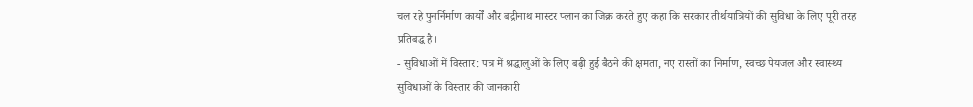चल रहे पुनर्निर्माण कार्यों और बद्रीनाथ मास्टर प्लान का जिक्र करते हुए कहा कि सरकार तीर्थयात्रियों की सुविधा के लिए पूरी तरह प्रतिबद्ध है।
- सुविधाओं में विस्तार: पत्र में श्रद्धालुओं के लिए बढ़ी हुई बैठने की क्षमता, नए रास्तों का निर्माण, स्वच्छ पेयजल और स्वास्थ्य सुविधाओं के विस्तार की जानकारी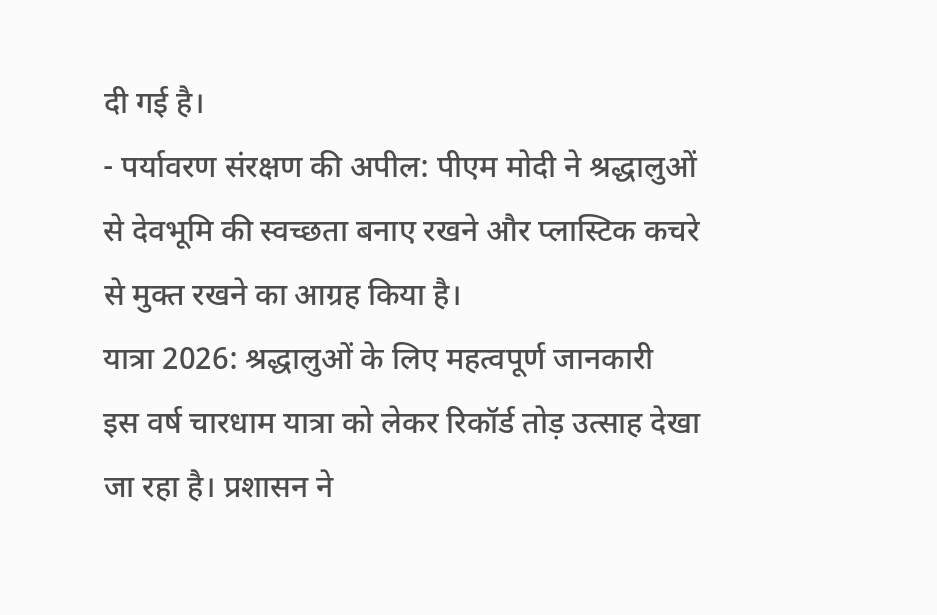दी गई है।
- पर्यावरण संरक्षण की अपील: पीएम मोदी ने श्रद्धालुओं से देवभूमि की स्वच्छता बनाए रखने और प्लास्टिक कचरे से मुक्त रखने का आग्रह किया है।
यात्रा 2026: श्रद्धालुओं के लिए महत्वपूर्ण जानकारी
इस वर्ष चारधाम यात्रा को लेकर रिकॉर्ड तोड़ उत्साह देखा जा रहा है। प्रशासन ने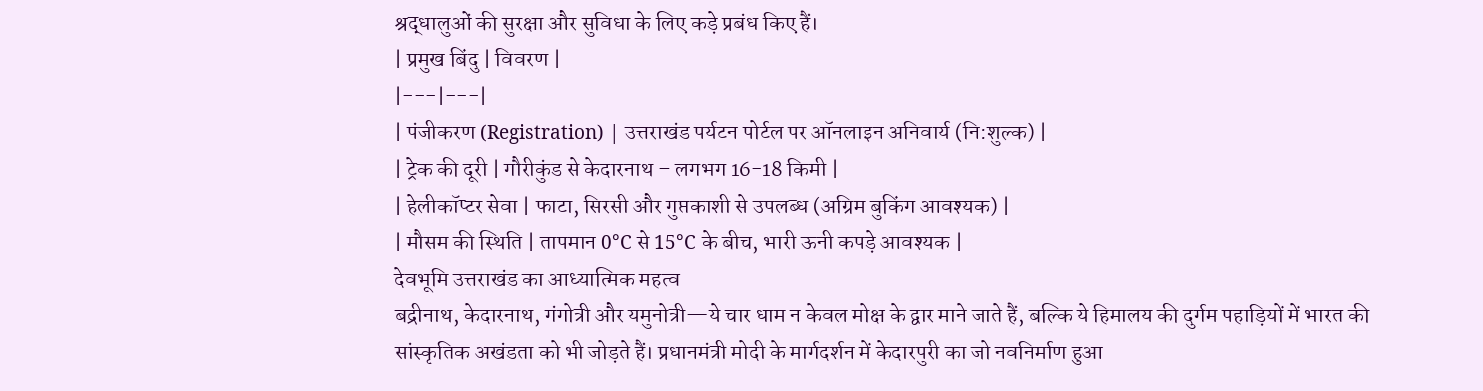श्रद्धालुओं की सुरक्षा और सुविधा के लिए कड़े प्रबंध किए हैं।
| प्रमुख बिंदु | विवरण |
|---|---|
| पंजीकरण (Registration) | उत्तराखंड पर्यटन पोर्टल पर ऑनलाइन अनिवार्य (नि:शुल्क) |
| ट्रेक की दूरी | गौरीकुंड से केदारनाथ – लगभग 16-18 किमी |
| हेलीकॉप्टर सेवा | फाटा, सिरसी और गुप्तकाशी से उपलब्ध (अग्रिम बुकिंग आवश्यक) |
| मौसम की स्थिति | तापमान 0°C से 15°C के बीच, भारी ऊनी कपड़े आवश्यक |
देवभूमि उत्तराखंड का आध्यात्मिक महत्व
बद्रीनाथ, केदारनाथ, गंगोत्री और यमुनोत्री—ये चार धाम न केवल मोक्ष के द्वार माने जाते हैं, बल्कि ये हिमालय की दुर्गम पहाड़ियों में भारत की सांस्कृतिक अखंडता को भी जोड़ते हैं। प्रधानमंत्री मोदी के मार्गदर्शन में केदारपुरी का जो नवनिर्माण हुआ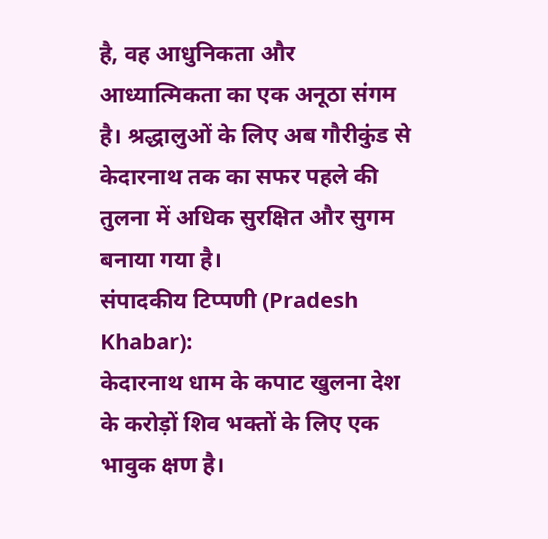है, वह आधुनिकता और आध्यात्मिकता का एक अनूठा संगम है। श्रद्धालुओं के लिए अब गौरीकुंड से केदारनाथ तक का सफर पहले की तुलना में अधिक सुरक्षित और सुगम बनाया गया है।
संपादकीय टिप्पणी (Pradesh Khabar):
केदारनाथ धाम के कपाट खुलना देश के करोड़ों शिव भक्तों के लिए एक भावुक क्षण है।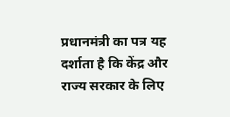प्रधानमंत्री का पत्र यह दर्शाता है कि केंद्र और राज्य सरकार के लिए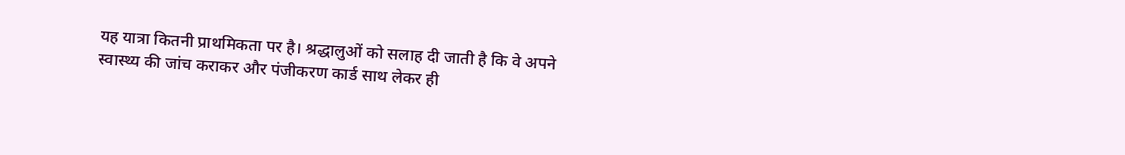यह यात्रा कितनी प्राथमिकता पर है। श्रद्धालुओं को सलाह दी जाती है कि वे अपने स्वास्थ्य की जांच कराकर और पंजीकरण कार्ड साथ लेकर ही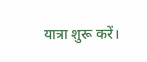यात्रा शुरू करें।